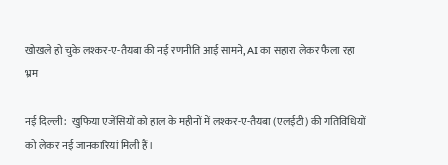खोखले हो चुके लश्कर-ए-तैयबा की नई रणनीति आई सामने, AI का सहारा लेकर फैला रहा भ्रम

नई दिल्ली:  खुफिया एजेंसियों को हाल के महीनों में लश्कर-ए-तैयबा (एलईटी) की गतिविधियों को लेकर नई जानकारियां मिली हैं।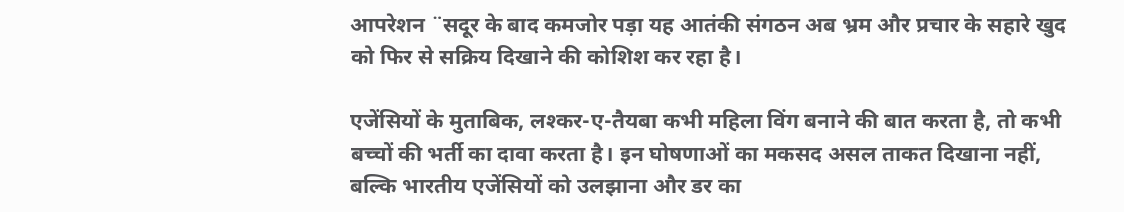आपरेशन ¨सदूर के बाद कमजोर पड़ा यह आतंकी संगठन अब भ्रम और प्रचार के सहारे खुद को फिर से सक्रिय दिखाने की कोशिश कर रहा है।

एजेंसियों के मुताबिक, लश्कर-ए-तैयबा कभी महिला विंग बनाने की बात करता है, तो कभी बच्चों की भर्ती का दावा करता है। इन घोषणाओं का मकसद असल ताकत दिखाना नहीं, बल्कि भारतीय एजेंसियों को उलझाना और डर का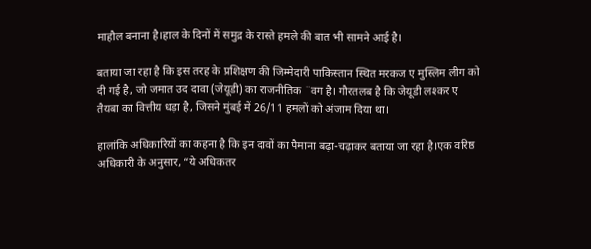माहौल बनाना है।हाल के दिनों में समुद्र के रास्ते हमले की बात भी सामने आई है।

बताया जा रहा है कि इस तरह के प्रशिक्षण की जिम्मेदारी पाकिस्तान स्थित मरकज ए मुस्लिम लीग को दी गई है, जो जमात उद दावा (जेयूडी) का राजनीतिक ¨वग है। गौरतलब है कि जेयूडी लश्कर ए तैयबा का वित्तीय धड़ा है, जिसने मुंबई में 26/11 हमलों को अंजाम दिया था।

हालांकि अधिकारियों का कहना है कि इन दावों का पैमाना बढ़ा-चढ़ाकर बताया जा रहा है।एक वरिष्ठ अधिकारी के अनुसार, “ये अधिकतर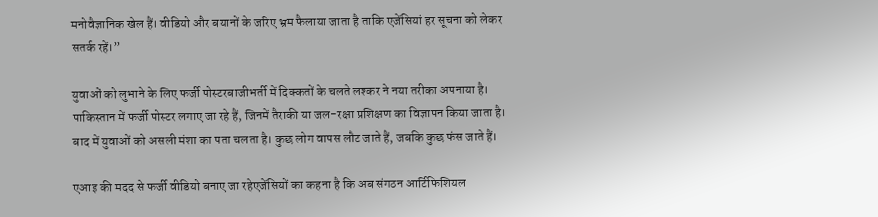मनोवैज्ञानिक खेल हैं। वीडियो और बयानों के जरिए भ्रम फैलाया जाता है ताकि एजेंसियां हर सूचना को लेकर सतर्क रहें।”

युवाओं को लुभाने के लिए फर्जी पोस्टरबाजीभर्ती में दिक्कतों के चलते लश्कर ने नया तरीका अपनाया है। पाकिस्तान में फर्जी पोस्टर लगाए जा रहे हैं, जिनमें तैराकी या जल-रक्षा प्रशिक्षण का विज्ञापन किया जाता है। बाद में युवाओं को असली मंशा का पता चलता है। कुछ लोग वापस लौट जाते हैं, जबकि कुछ फंस जाते हैं।

एआइ की मदद से फर्जी वीडियो बनाए जा रहेएजेंसियों का कहना है कि अब संगठन आर्टिफिशियल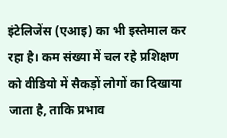इंटेलिजेंस (एआइ) का भी इस्तेमाल कर रहा है। कम संख्या में चल रहे प्रशिक्षण को वीडियो में सैकड़ों लोगों का दिखाया जाता है, ताकि प्रभाव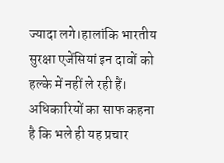ज्यादा लगे।हालांकि भारतीय सुरक्षा एजेंसियां इन दावों को हल्के में नहीं ले रही हैं। अधिकारियों का साफ कहना है कि भले ही यह प्रचार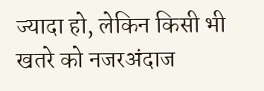ज्यादा हो, लेकिन किसी भी खतरे को नजरअंदाज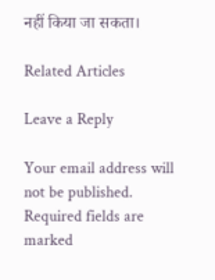नहीं किया जा सकता।

Related Articles

Leave a Reply

Your email address will not be published. Required fields are marked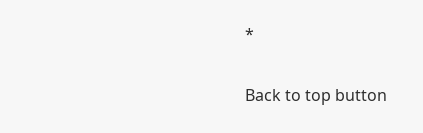*

Back to top button